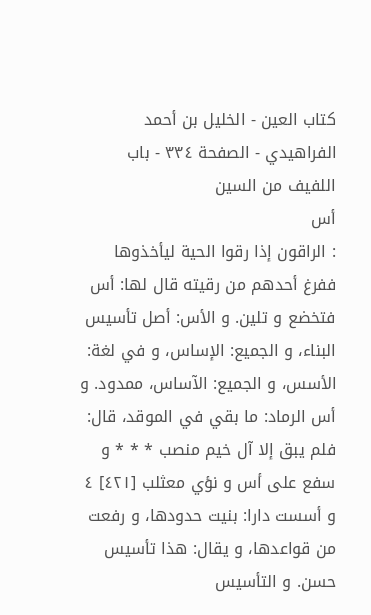كتاب العين - الخليل بن أحمد الفراهيدي - الصفحة ٣٣٤ - باب اللفيف من السين
أس
: الراقون إذا رقوا الحية ليأخذوها ففرغ أحدهم من رقيته قال لها: أس فتخضع و تلين. و الأس: أصل تأسيس البناء، و الجميع: الإساس، و في لغة: الأسس، و الجميع: الآساس، ممدود. و أس الرماد: ما بقي في الموقد، قال:
فلم يبق إلا آل خيم منصب * * * و سفع على أس و نؤي معثلب [٤٢١] ٤
و أسست دارا: بنيت حدودها، و رفعت من قواعدها، و يقال: هذا تأسيس حسن. و التأسيس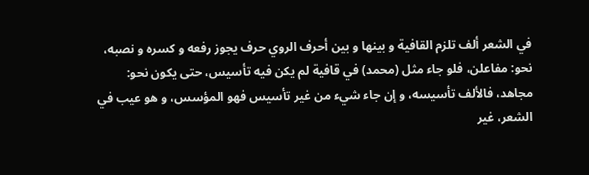في الشعر ألف تلزم القافية و بينها و بين أحرف الروي حرف يجوز رفعه و كسره و نصبه، نحو: مفاعلن، فلو جاء مثل (محمد) في قافية لم يكن فيه تأسيس، حتى يكون نحو: مجاهد، فالألف تأسيسه، و إن جاء شيء من غير تأسيس فهو المؤسس، و هو عيب في الشعر، غير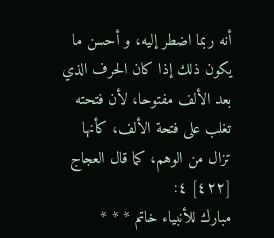أنه ربما اضطر إليه، و أحسن ما يكون ذلك إذا كان الحرف الذي بعد الألف مفتوحا، لأن فتحته تغلب على فتحة الألف، كأنها تزال من الوهم، كما قال العجاج [٤٢٢] ٤:
مبارك للأنبياء خاتم * * *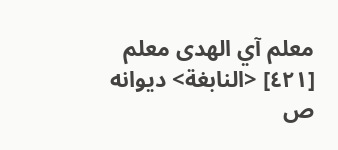معلم آي الهدى معلم
[٤٢١] <النابغة> ديوانه ص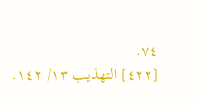٧٤.
[٤٢٢] التهذيب ١٣/ ١٤٢.